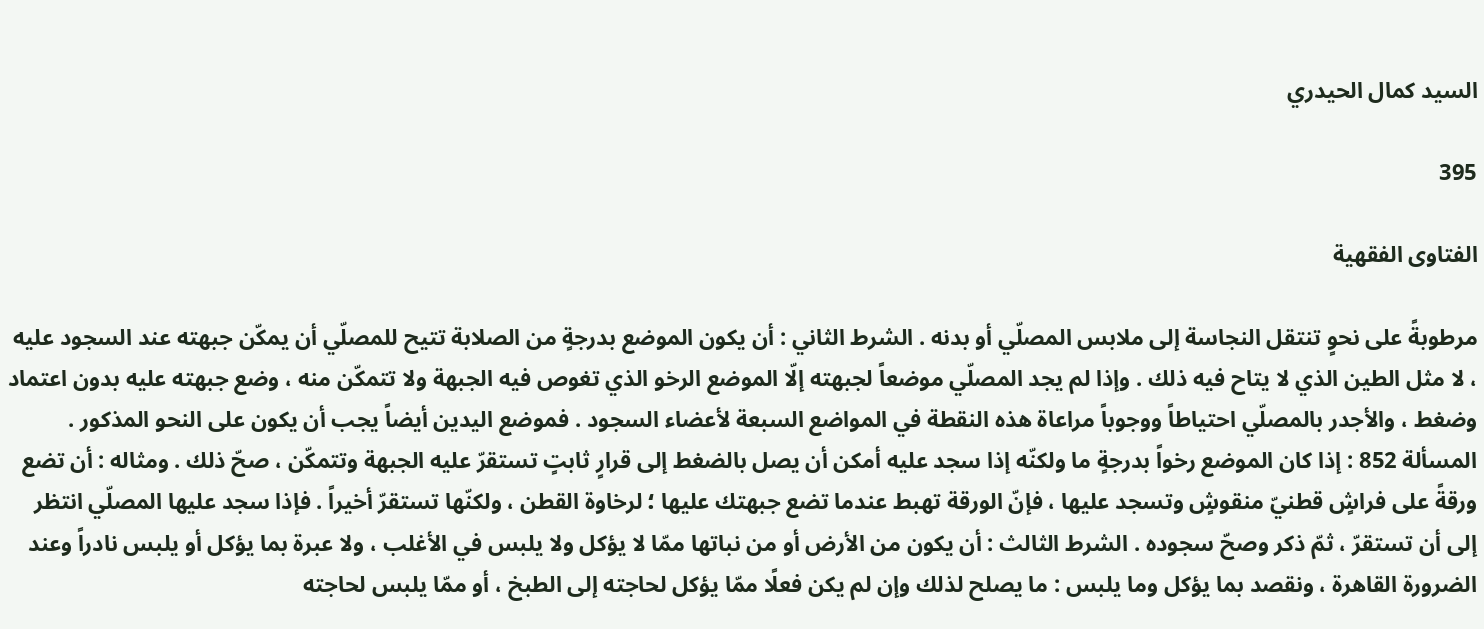السيد كمال الحيدري

395

الفتاوى الفقهية

مرطوبةً على نحوٍ تنتقل النجاسة إلى ملابس المصلّي أو بدنه . الشرط الثاني : أن يكون الموضع بدرجةٍ من الصلابة تتيح للمصلّي أن يمكّن جبهته عند السجود عليه ، لا مثل الطين الذي لا يتاح فيه ذلك . وإذا لم يجد المصلّي موضعاً لجبهته إلّا الموضع الرخو الذي تغوص فيه الجبهة ولا تتمكّن منه ، وضع جبهته عليه بدون اعتماد وضغط ، والأجدر بالمصلّي احتياطاً ووجوباً مراعاة هذه النقطة في المواضع السبعة لأعضاء السجود . فموضع اليدين أيضاً يجب أن يكون على النحو المذكور . المسألة 852 : إذا كان الموضع رخواً بدرجةٍ ما ولكنّه إذا سجد عليه أمكن أن يصل بالضغط إلى قرارٍ ثابتٍ تستقرّ عليه الجبهة وتتمكّن ، صحّ ذلك . ومثاله : أن تضع ورقةً على فراشٍ قطنيّ منقوشٍ وتسجد عليها ، فإنّ الورقة تهبط عندما تضع جبهتك عليها ؛ لرخاوة القطن ، ولكنّها تستقرّ أخيراً . فإذا سجد عليها المصلّي انتظر إلى أن تستقرّ ، ثمّ ذكر وصحّ سجوده . الشرط الثالث : أن يكون من الأرض أو من نباتها ممّا لا يؤكل ولا يلبس في الأغلب ، ولا عبرة بما يؤكل أو يلبس نادراً وعند الضرورة القاهرة ، ونقصد بما يؤكل وما يلبس : ما يصلح لذلك وإن لم يكن فعلًا ممّا يؤكل لحاجته إلى الطبخ ، أو ممّا يلبس لحاجته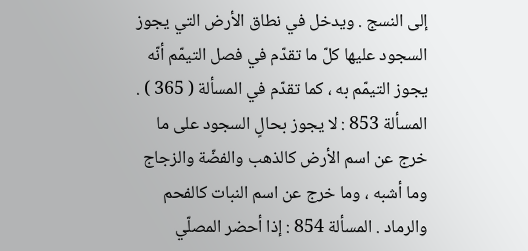إلى النسج . ويدخل في نطاق الأرض التي يجوز السجود عليها كلّ ما تقدّم في فصل التيمّم أنّه يجوز التيمّم به ، كما تقدّم في المسألة ( 365 ) . المسألة 853 : لا يجوز بحالٍ السجود على ما خرج عن اسم الأرض كالذهب والفضّة والزجاج وما أشبه ، وما خرج عن اسم النبات كالفحم والرماد . المسألة 854 : إذا أحضر المصلّي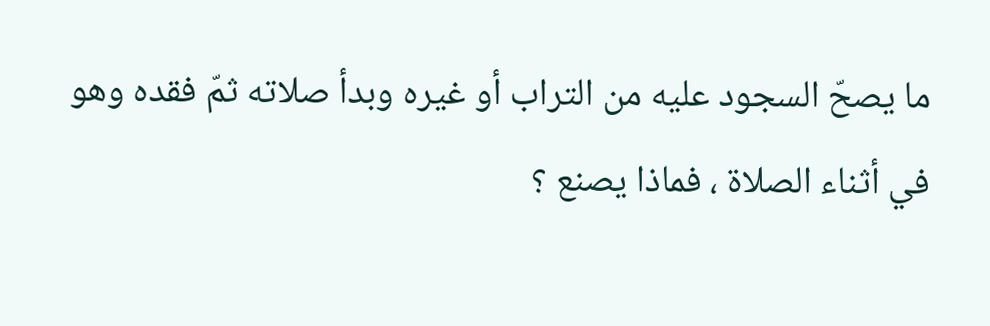ما يصحّ السجود عليه من التراب أو غيره وبدأ صلاته ثمّ فقده وهو في أثناء الصلاة ، فماذا يصنع ؟